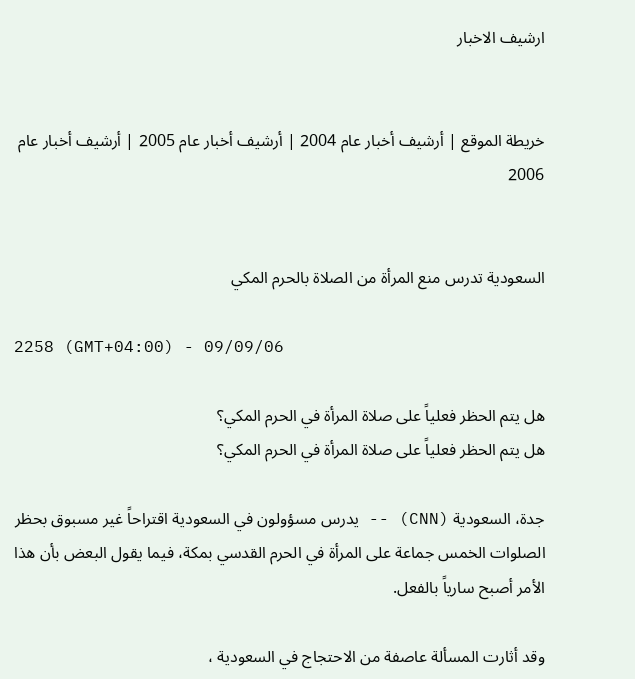ارشيف الاخبار


خريطة الموقع | أرشيف أخبار عام 2004 | أرشيف أخبار عام 2005 | أرشيف أخبار عام 2006


السعودية تدرس منع المرأة من الصلاة بالحرم المكي

2258 (GMT+04:00) - 09/09/06

هل يتم الحظر فعلياً على صلاة المرأة في الحرم المكي؟
هل يتم الحظر فعلياً على صلاة المرأة في الحرم المكي؟

جدة، السعودية (CNN) -- يدرس مسؤولون في السعودية اقتراحاً غير مسبوق بحظر الصلوات الخمس جماعة على المرأة في الحرم القدسي بمكة، فيما يقول البعض بأن هذا الأمر أصبح سارياً بالفعل.

وقد أثارت المسألة عاصفة من الاحتجاج في السعودية ،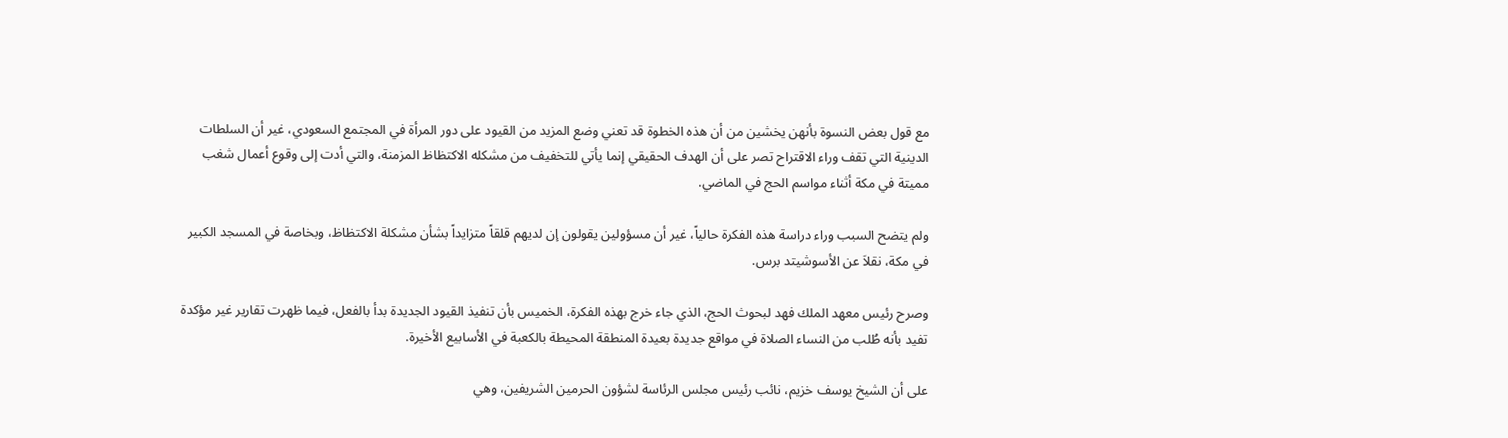مع قول بعض النسوة بأنهن يخشين من أن هذه الخطوة قد تعني وضع المزيد من القيود على دور المرأة في المجتمع السعودي، غير أن السلطات الدينية التي تقف وراء الاقتراح تصر على أن الهدف الحقيقي إنما يأتي للتخفيف من مشكله الاكتظاظ المزمنة، والتي أدت إلى وقوع أعمال شغب مميتة في مكة أثناء مواسم الحج في الماضي.

ولم يتضح السبب وراء دراسة هذه الفكرة حالياً، غير أن مسؤولين يقولون إن لديهم قلقاً متزايداً بشأن مشكلة الاكتظاظ، وبخاصة في المسجد الكبير في مكة، نقلاَ عن الأسوشيتد برس.

وصرح رئيس معهد الملك فهد لبحوث الحج، الذي جاء خرج بهذه الفكرة، الخميس بأن تنفيذ القيود الجديدة بدأ بالفعل، فيما ظهرت تقارير غير مؤكدة تفيد بأنه طُلب من النساء الصلاة في مواقع جديدة بعيدة المنطقة المحيطة بالكعبة في الأسابيع الأخيرة.

على أن الشيخ يوسف خزيم، نائب رئيس مجلس الرئاسة لشؤون الحرمين الشريفين، وهي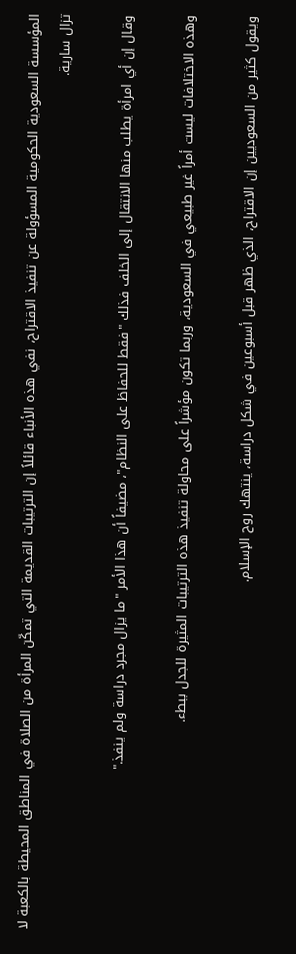المؤسسة السعودية الحكومية المسؤولة عن تنفيذ الاقتراح، نفي هذه الأنباء قائلاً إن الترتيبات القديمة التي تمكّن المرأة من الصلاة في المناطق المحيطة بالكعبة لا تزال سارية.

وقال إن أي امرأة يطلب منها الانتقال إلى الخلف فذلك "فقط للحفاظ على النظام"، مضيفاً أن هذا الأمر "ما يزال مجرد دراسة ولم ينفذ."

وهذه الاختلافات ليست أمراً غير طبيعي في السعودية، وربما تكون مؤشراً على محاولة تنفيذ هذه الترتيبات المثيرة للجدل ببطء.

ويقول كثير من السعوديين إن الاقتراح، الذي ظهر قبل أسبوعين في شكل دراسة، ينتهك روح الإسلام.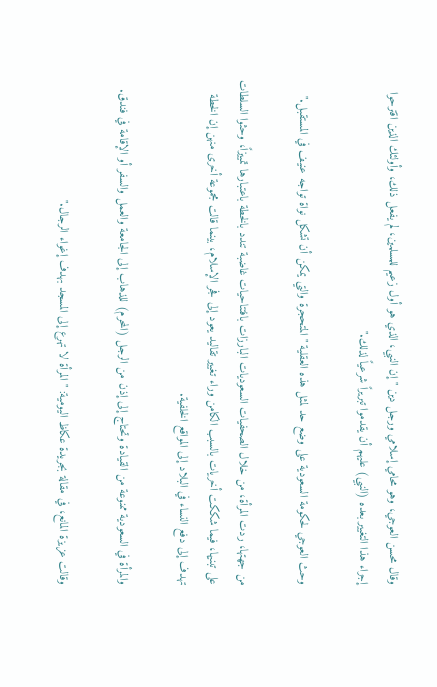وقال محسن العوجي، وهو محامي إسلامي ورجل دين "إن النبي، الذي هو أول زعيم للمسلمين، لم يفعل ذلك، وأولئك الذين اقترحوا إجراء هذا التغيير بعده (النبي) عليهم أن يقدموا تبريراً شرعياً لذلك."

وحث العوجي لحكومة السعودية على وضع حد لمثل هذه العقلية "المتحجرة والتي يمكن أن تشكل نواة تواجه عنيف في المستقبل."

من جهتها، ردت المرأة، من خلال الصحفيات السعوديات البارزات بافتتاحيات غاضبة تندد بالخطة باعتبارها تمييزاً، وحثوا السلطات على تبنيها، فيما شككت أخريات بالسبب الكامن وراء تغيير تقاليد يعود إلى فجر الإسلام، بينما قالت مجموعة أخرى منهن إن الخطة تهدف إلى دفع النساء في البلاد إلى المواقع الخلفية.

والمرأة في السعودية ممنوعة من القيادة وتحتاج إلى إذن من الرجل (المحرم) للذهاب إلى الجامعة والعمل والسفر أو الإقامة في فندق.

وقالت عزيزة المانع، في مقالة بجريدة عكاظ اليومية: "المرأة لا تهرع إلى المسجد بهدف إغواء الرجال."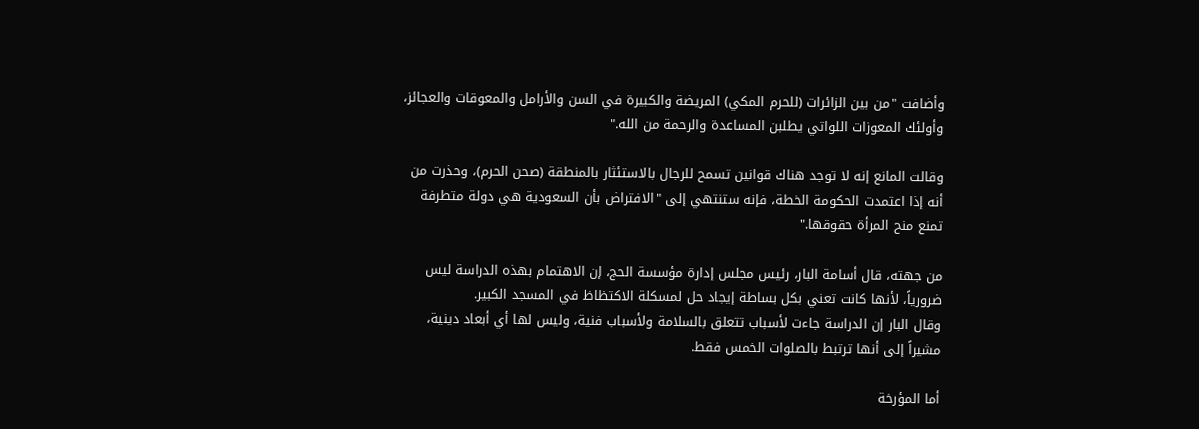وأضافت "من بين الزائرات (للحرم المكي) المريضة والكبيرة في السن والأرامل والمعوقات والعجائز، وأولئك المعوزات اللواتي يطلبن المساعدة والرحمة من الله."

وقالت المانع إنه لا توجد هناك قوانين تسمح للرجال بالاستئثار بالمنطقة (صحن الحرم)، وحذرت من أنه إذا اعتمدت الحكومة الخطة، فإنه ستنتهي إلى "الافتراض بأن السعودية هي دولة متطرفة تمنع منح المرأة حقوقها."

من جهته، قال أسامة البار، رئيس مجلس إدارة مؤسسة الحج، إن الاهتمام بهذه الدراسة ليس ضرورياً، لأنها كانت تعني بكل بساطة إيجاد حل لمسكلة الاكتظاظ في المسجد الكبير.
وقال البار إن الدراسة جاءت لأسباب تتعلق بالسلامة ولأسباب فنية، وليس لها أي أبعاد دينية، مشيراً إلى أنها ترتبط بالصلوات الخمس فقط.

أما المؤرخة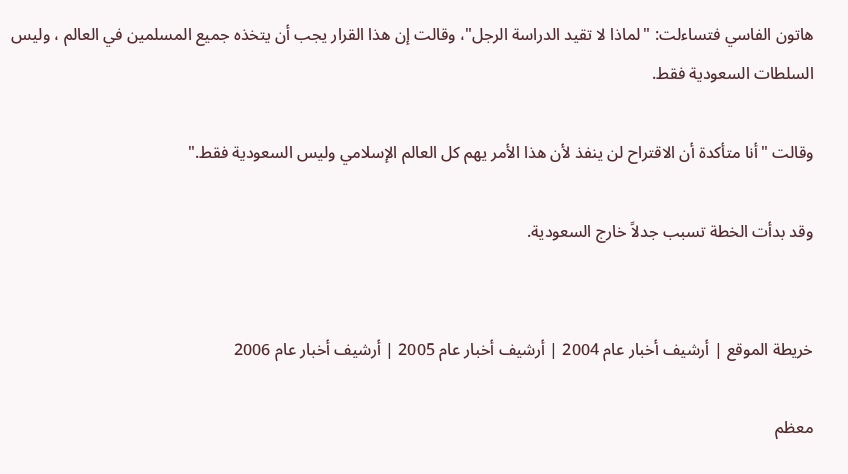هاتون الفاسي فتساءلت: "لماذا لا تقيد الدراسة الرجل"، وقالت إن هذا القرار يجب أن يتخذه جميع المسلمين في العالم ، وليس السلطات السعودية فقط.

وقالت "أنا متأكدة أن الاقتراح لن ينفذ لأن هذا الأمر يهم كل العالم الإسلامي وليس السعودية فقط."

وقد بدأت الخطة تسبب جدلاً خارج السعودية.


خريطة الموقع | أرشيف أخبار عام 2004 | أرشيف أخبار عام 2005 | أرشيف أخبار عام 2006

معظم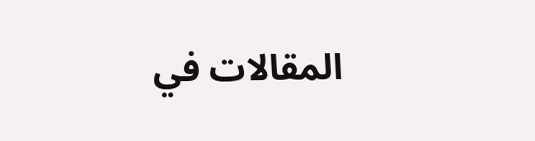المقالات في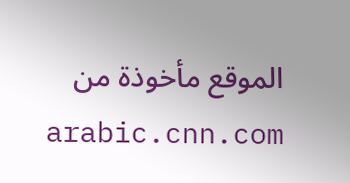الموقع مأخوذة من arabic.cnn.com